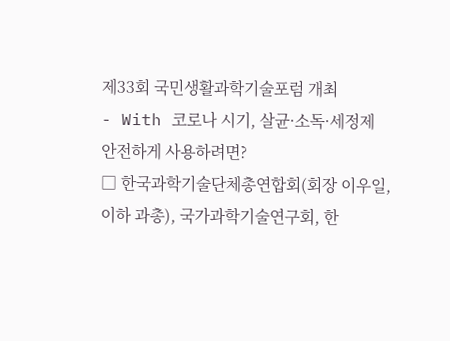제33회 국민생활과학기술포럼 개최
- With 코로나 시기, 살균·소독·세정제 안전하게 사용하려면?
□ 한국과학기술단체총연합회(회장 이우일, 이하 과총), 국가과학기술연구회, 한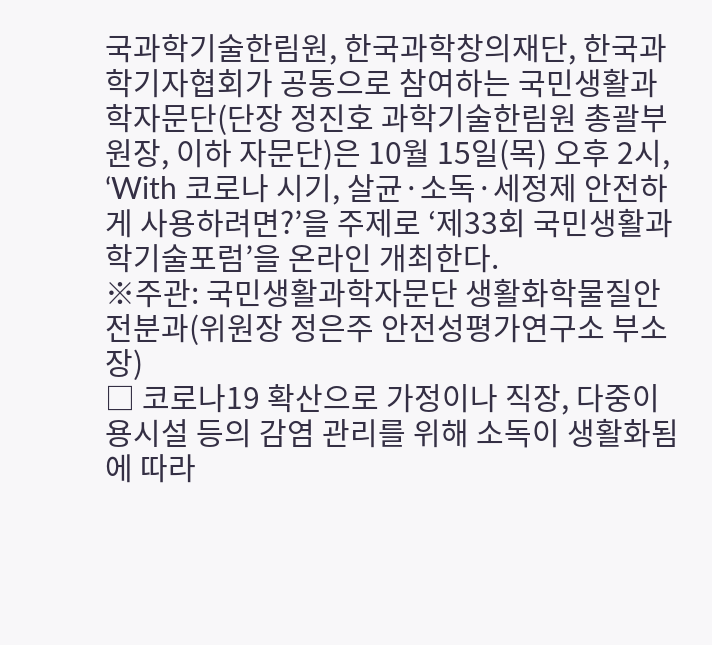국과학기술한림원, 한국과학창의재단, 한국과학기자협회가 공동으로 참여하는 국민생활과학자문단(단장 정진호 과학기술한림원 총괄부원장, 이하 자문단)은 10월 15일(목) 오후 2시, ‘With 코로나 시기, 살균·소독·세정제 안전하게 사용하려면?’을 주제로 ‘제33회 국민생활과학기술포럼’을 온라인 개최한다.
※주관: 국민생활과학자문단 생활화학물질안전분과(위원장 정은주 안전성평가연구소 부소장)
□ 코로나19 확산으로 가정이나 직장, 다중이용시설 등의 감염 관리를 위해 소독이 생활화됨에 따라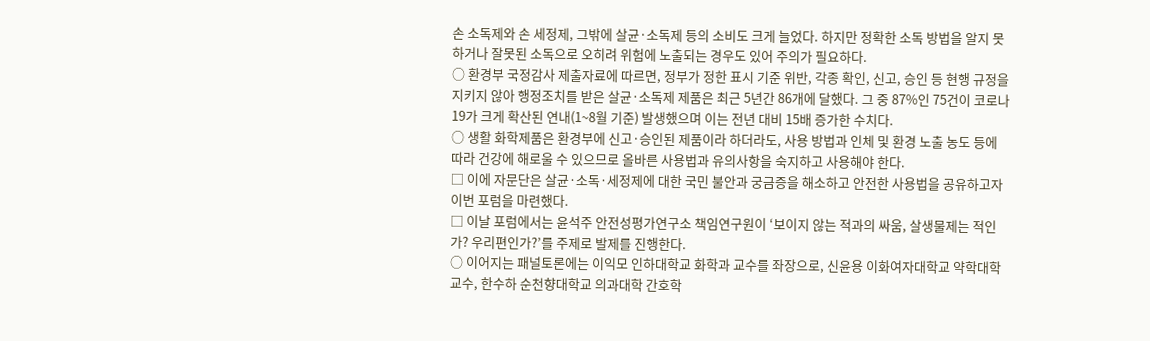손 소독제와 손 세정제, 그밖에 살균·소독제 등의 소비도 크게 늘었다. 하지만 정확한 소독 방법을 알지 못하거나 잘못된 소독으로 오히려 위험에 노출되는 경우도 있어 주의가 필요하다.
○ 환경부 국정감사 제출자료에 따르면, 정부가 정한 표시 기준 위반, 각종 확인, 신고, 승인 등 현행 규정을 지키지 않아 행정조치를 받은 살균·소독제 제품은 최근 5년간 86개에 달했다. 그 중 87%인 75건이 코로나19가 크게 확산된 연내(1~8월 기준) 발생했으며 이는 전년 대비 15배 증가한 수치다.
○ 생활 화학제품은 환경부에 신고·승인된 제품이라 하더라도, 사용 방법과 인체 및 환경 노출 농도 등에 따라 건강에 해로울 수 있으므로 올바른 사용법과 유의사항을 숙지하고 사용해야 한다.
□ 이에 자문단은 살균·소독·세정제에 대한 국민 불안과 궁금증을 해소하고 안전한 사용법을 공유하고자 이번 포럼을 마련했다.
□ 이날 포럼에서는 윤석주 안전성평가연구소 책임연구원이 ‘보이지 않는 적과의 싸움, 살생물제는 적인가? 우리편인가?’를 주제로 발제를 진행한다.
○ 이어지는 패널토론에는 이익모 인하대학교 화학과 교수를 좌장으로, 신윤용 이화여자대학교 약학대학 교수, 한수하 순천향대학교 의과대학 간호학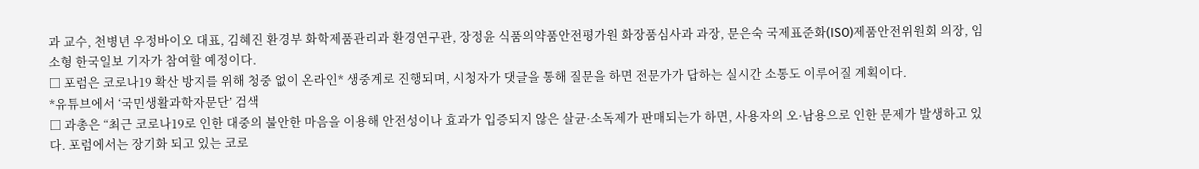과 교수, 천병년 우정바이오 대표, 김혜진 환경부 화학제품관리과 환경연구관, 장정윤 식품의약품안전평가원 화장품심사과 과장, 문은숙 국제표준화(ISO)제품안전위원회 의장, 임소형 한국일보 기자가 참여할 예정이다.
□ 포럼은 코로나19 확산 방지를 위해 청중 없이 온라인* 생중계로 진행되며, 시청자가 댓글을 통해 질문을 하면 전문가가 답하는 실시간 소통도 이루어질 계획이다.
*유튜브에서 ‘국민생활과학자문단’ 검색
□ 과총은 “최근 코로나19로 인한 대중의 불안한 마음을 이용해 안전성이나 효과가 입증되지 않은 살균·소독제가 판매되는가 하면, 사용자의 오·남용으로 인한 문제가 발생하고 있다. 포럼에서는 장기화 되고 있는 코로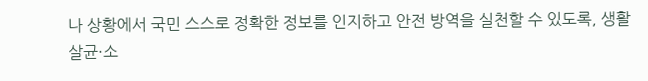나 상황에서 국민 스스로 정확한 정보를 인지하고 안전 방역을 실천할 수 있도록, 생활 살균·소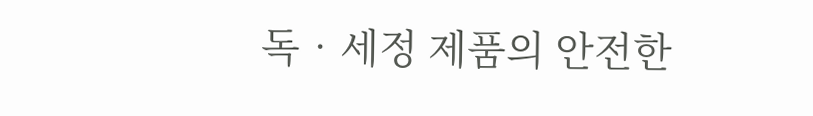독‧세정 제품의 안전한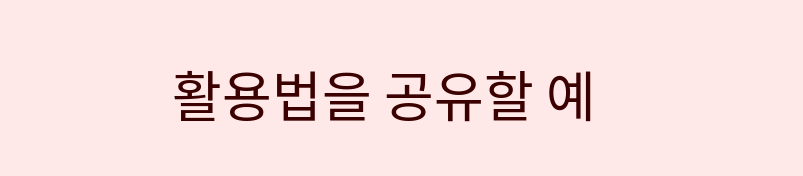활용법을 공유할 예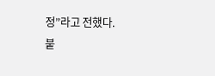정”라고 전했다.
붙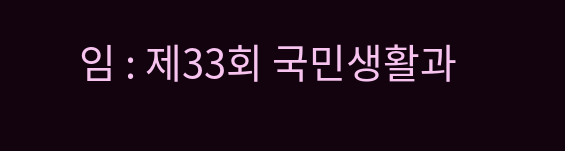임 : 제33회 국민생활과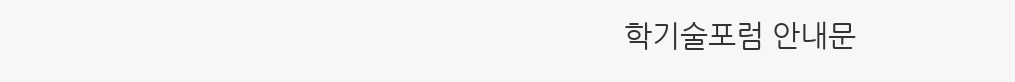학기술포럼 안내문